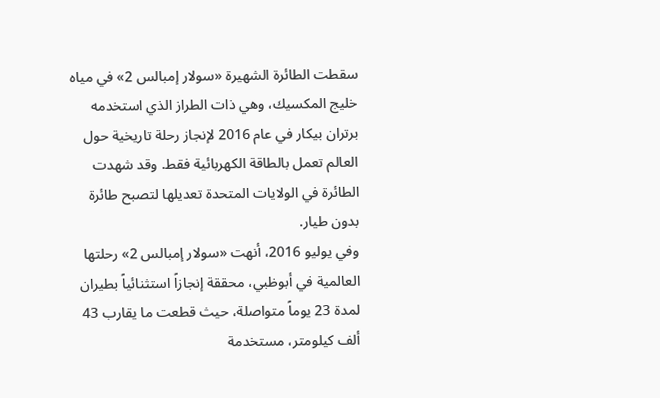سقطت الطائرة الشهيرة «سولار إمبالس 2» في مياه خليج المكسيك، وهي ذات الطراز الذي استخدمه برتران بيكار في عام 2016 لإنجاز رحلة تاريخية حول العالم تعمل بالطاقة الكهربائية فقط. وقد شهدت الطائرة في الولايات المتحدة تعديلها لتصبح طائرة بدون طيار.
وفي يوليو 2016، أنهت «سولار إمبالس 2» رحلتها العالمية في أبوظبي، محققة إنجازاً استثنائياً بطيران لمدة 23 يوماً متواصلة، حيث قطعت ما يقارب 43 ألف كيلومتر، مستخدمة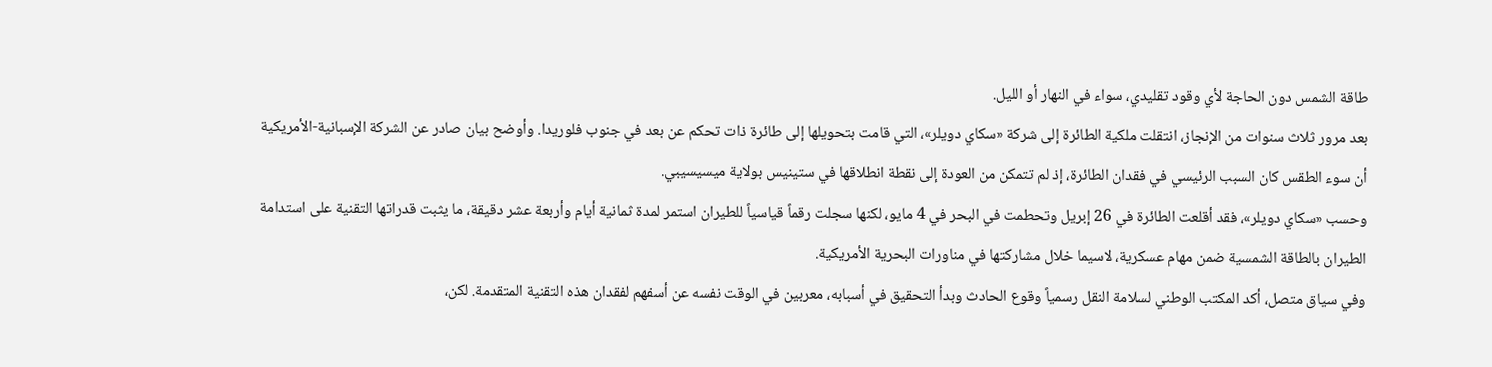طاقة الشمس دون الحاجة لأي وقود تقليدي، سواء في النهار أو الليل.
بعد مرور ثلاث سنوات من الإنجاز، انتقلت ملكية الطائرة إلى شركة «سكاي دويلر»، التي قامت بتحويلها إلى طائرة ذات تحكم عن بعد في جنوب فلوريدا. وأوضح بيان صادر عن الشركة الإسبانية-الأمريكية أن سوء الطقس كان السبب الرئيسي في فقدان الطائرة، إذ لم تتمكن من العودة إلى نقطة انطلاقها في ستينيس بولاية ميسيسيبي.
وحسب «سكاي دويلر»، فقد أقلعت الطائرة في 26 إبريل وتحطمت في البحر في 4 مايو، لكنها سجلت رقماً قياسياً للطيران استمر لمدة ثمانية أيام وأربعة عشر دقيقة، ما يثبت قدراتها التقنية على استدامة الطيران بالطاقة الشمسية ضمن مهام عسكرية، لاسيما خلال مشاركتها في مناورات البحرية الأمريكية.
وفي سياق متصل، أكد المكتب الوطني لسلامة النقل رسمياً وقوع الحادث وبدأ التحقيق في أسبابه، معربين في الوقت نفسه عن أسفهم لفقدان هذه التقنية المتقدمة. لكن،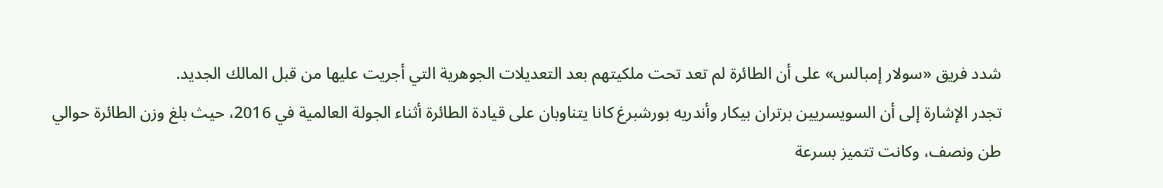شدد فريق «سولار إمبالس» على أن الطائرة لم تعد تحت ملكيتهم بعد التعديلات الجوهرية التي أجريت عليها من قبل المالك الجديد.
تجدر الإشارة إلى أن السويسريين برتران بيكار وأندريه بورشبرغ كانا يتناوبان على قيادة الطائرة أثناء الجولة العالمية في 2016، حيث بلغ وزن الطائرة حوالي طن ونصف، وكانت تتميز بسرعة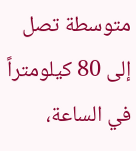متوسطة تصل إلى 80 كيلومتراً في الساعة،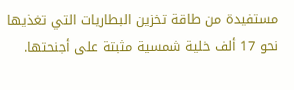مستفيدة من طاقة تخزين البطاريات التي تغذيها نحو 17 ألف خلية شمسية مثبتة على أجنحتها.